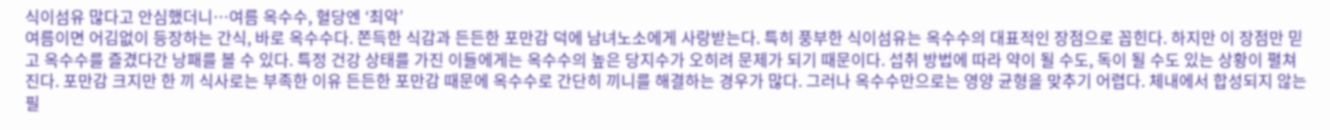식이섬유 많다고 안심했더니…여름 옥수수, 혈당엔 ‘최악’
여름이면 어김없이 등장하는 간식, 바로 옥수수다. 쫀득한 식감과 든든한 포만감 덕에 남녀노소에게 사랑받는다. 특히 풍부한 식이섬유는 옥수수의 대표적인 장점으로 꼽힌다. 하지만 이 장점만 믿고 옥수수를 즐겼다간 낭패를 볼 수 있다. 특정 건강 상태를 가진 이들에게는 옥수수의 높은 당지수가 오히려 문제가 되기 때문이다. 섭취 방법에 따라 약이 될 수도, 독이 될 수도 있는 상황이 펼쳐진다. 포만감 크지만 한 끼 식사로는 부족한 이유 든든한 포만감 때문에 옥수수로 간단히 끼니를 해결하는 경우가 많다. 그러나 옥수수만으로는 영양 균형을 맞추기 어렵다. 체내에서 합성되지 않는 필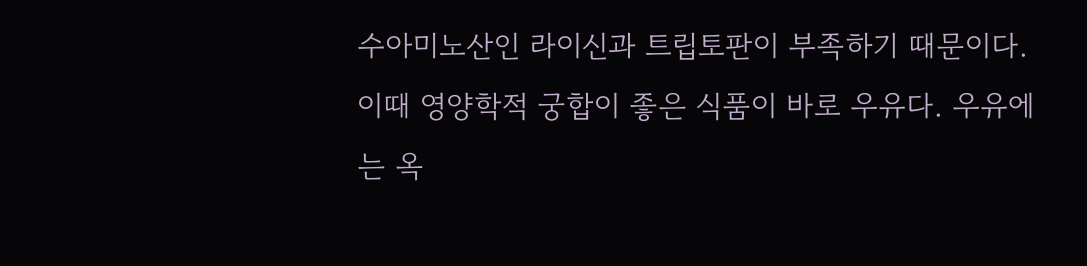수아미노산인 라이신과 트립토판이 부족하기 때문이다. 이때 영양학적 궁합이 좋은 식품이 바로 우유다. 우유에는 옥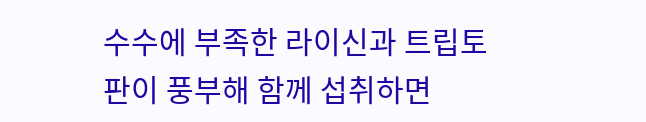수수에 부족한 라이신과 트립토판이 풍부해 함께 섭취하면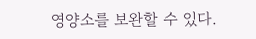영양소를 보완할 수 있다.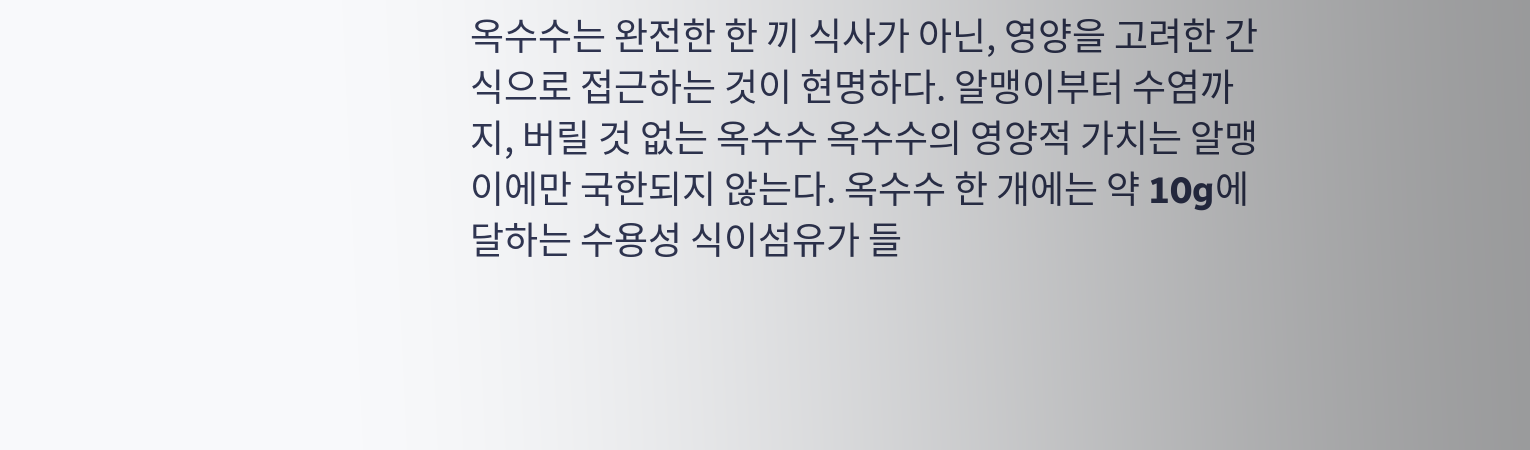옥수수는 완전한 한 끼 식사가 아닌, 영양을 고려한 간식으로 접근하는 것이 현명하다. 알맹이부터 수염까지, 버릴 것 없는 옥수수 옥수수의 영양적 가치는 알맹이에만 국한되지 않는다. 옥수수 한 개에는 약 10g에 달하는 수용성 식이섬유가 들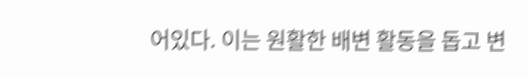어있다. 이는 원활한 배변 활동을 돕고 변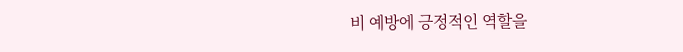비 예방에 긍정적인 역할을